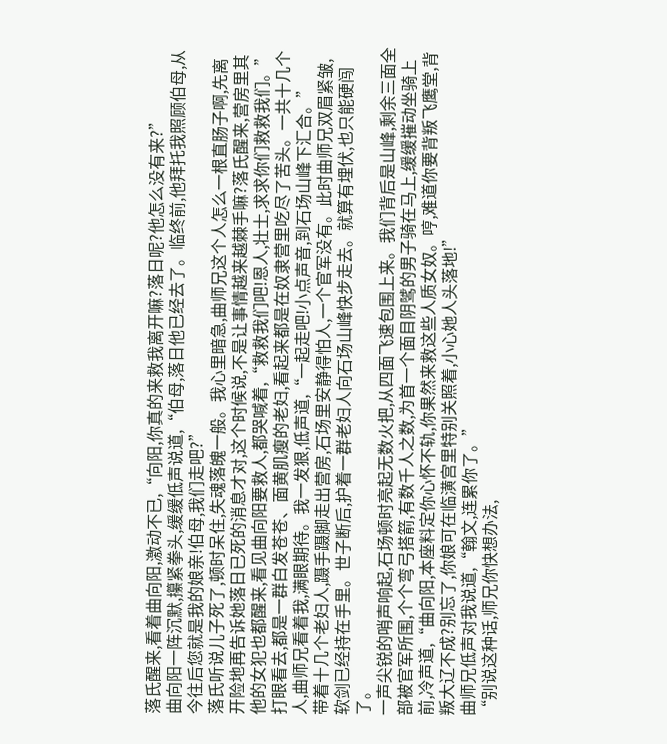落氏醒来,看着曲向阳,激动不已,“向阳,你真的来救我离开嘛?落日呢?他怎么没有来?”
曲向阳一阵沉默,攥紧拳头,缓缓低声说道,“伯母,落日他已经去了。临终前,他拜托我照顾伯母,从今往后您就是我的娘亲!伯母,我们走吧?”
落氏听说儿子死了,顿时呆住,失魂落魄一般。我心里暗急,曲师兄这个人怎么一根直肠子啊,先离开险地再告诉她落日已死的消息才对,这个时候说,不是让事情越来越棘手嘛?落氏醒来,营房里其他的女犯也都醒来,看见曲向阳要救人,都哭喊着,“救救我们吧!恩人,壮士,求求你们救救我们。”打眼看去,都是一群白发苍苍、面黄肌瘦的老妇,看起来都是在奴隶营里吃尽了苦头。一共十几个人,曲师兄看着我,满眼期待。我一发狠,低声道,“一起走吧!小点声音,到石场山峰下汇合。”
带着十几个老妇人,蹑手蹑脚走出营房,石场里安静得怕人,一个官军没有。此时曲师兄双眉紧皱,软剑已经持在手里。世子断后,护着一群老妇人向石场山峰快步走去。就算有埋伏,也只能硬闯了。
一声尖锐的哨声响起,石场顿时亮起无数火把,从四面飞速包围上来。我们背后是山峰,剩余三面全部被官军所围,个个弯弓搭箭,有数千人之数,为首一个面目阴骘的男子骑在马上,缓缓摧动坐骑上前,冷声道,“曲向阳,本座料定你心怀不轨,你果然来救这些人质女奴。哼,难道你要背叛飞鹰堂,背叛大辽不成?别忘了,你娘可在临潢宫里特别关照着,小心她人头落地!”
曲师兄低声对我说道,“翰文,连累你了。”
“别说这种话,师兄你快想办法,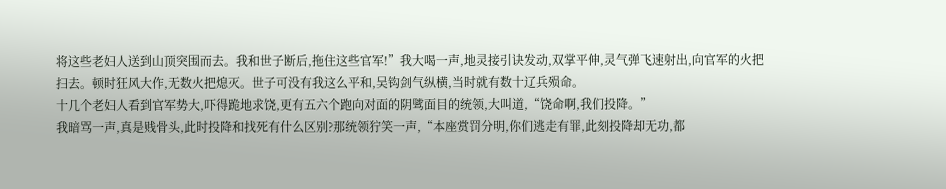将这些老妇人送到山顶突围而去。我和世子断后,拖住这些官军!”我大喝一声,地灵接引诀发动,双掌平伸,灵气弹飞速射出,向官军的火把扫去。顿时狂风大作,无数火把熄灭。世子可没有我这么平和,吴钩剑气纵横,当时就有数十辽兵殒命。
十几个老妇人看到官军势大,吓得跪地求饶,更有五六个跑向对面的阴骘面目的统领,大叫道,“饶命啊,我们投降。”
我暗骂一声,真是贱骨头,此时投降和找死有什么区别?那统领狞笑一声,“本座赏罚分明,你们逃走有罪,此刻投降却无功,都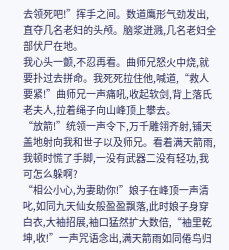去领死吧!”挥手之间。数道鹰形气劲发出,直夺几名老妇的头颅。脑浆迸溅,几名老妇全部伏尸在地。
我心头一颤,不忍再看。曲师兄怒火中烧,就要扑过去拼命。我死死拉住他,喊道,“救人要紧!”曲师兄一声痛吼,收起软剑,背上落氏老夫人,拉着绳子向山峰顶上攀去。
“放箭!”统领一声令下,万千雕翎齐射,铺天盖地射向我和世子以及师兄。看着满天箭雨,我顿时慌了手脚,一没有武器二没有轻功,我可怎么躲啊?
“相公小心,为妻助你!”娘子在峰顶一声清叱,如同九天仙女般盈盈飘落,此时娘子身穿白衣,大袖招展,袖口猛然扩大数倍,“袖里乾坤,收!”一声咒语念出,满天箭雨如同倦鸟归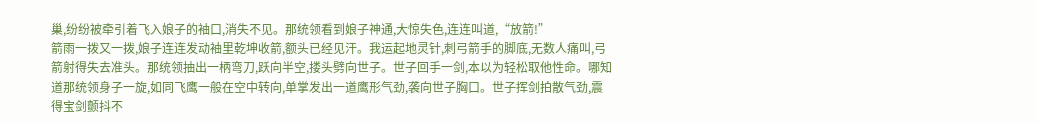巢,纷纷被牵引着飞入娘子的袖口,消失不见。那统领看到娘子神通,大惊失色,连连叫道,“放箭!”
箭雨一拨又一拨,娘子连连发动袖里乾坤收箭,额头已经见汗。我运起地灵针,刺弓箭手的脚底,无数人痛叫,弓箭射得失去准头。那统领抽出一柄弯刀,跃向半空,搂头劈向世子。世子回手一剑,本以为轻松取他性命。哪知道那统领身子一旋,如同飞鹰一般在空中转向,单掌发出一道鹰形气劲,袭向世子胸口。世子挥剑拍散气劲,震得宝剑颤抖不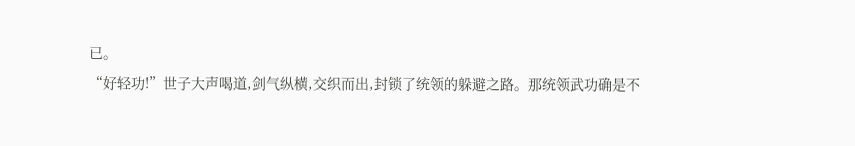已。
“好轻功!”世子大声喝道,剑气纵横,交织而出,封锁了统领的躲避之路。那统领武功确是不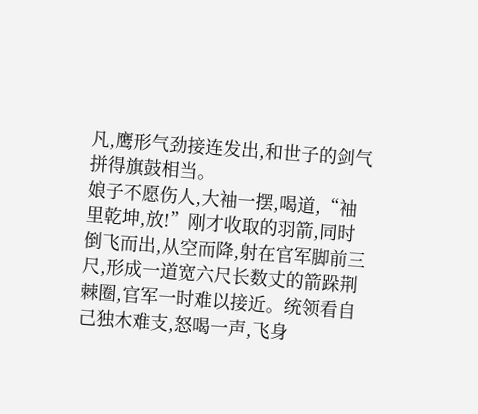凡,鹰形气劲接连发出,和世子的剑气拼得旗鼓相当。
娘子不愿伤人,大袖一摆,喝道,“袖里乾坤,放!”刚才收取的羽箭,同时倒飞而出,从空而降,射在官军脚前三尺,形成一道宽六尺长数丈的箭跺荆棘圈,官军一时难以接近。统领看自己独木难支,怒喝一声,飞身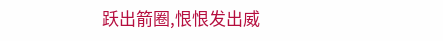跃出箭圈,恨恨发出威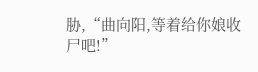胁,“曲向阳,等着给你娘收尸吧!”